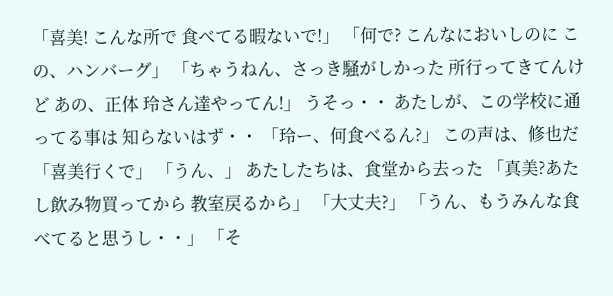「喜美! こんな所で 食べてる暇ないで!」 「何で? こんなにおいしのに この、ハンバーグ」 「ちゃうねん、さっき騒がしかった 所行ってきてんけど あの、正体 玲さん達やってん!」 うそっ・・ あたしが、この学校に通ってる事は 知らないはず・・ 「玲ー、何食べるん?」 この声は、修也だ 「喜美行くで」 「うん、」 あたしたちは、食堂から去った 「真美?あたし飲み物買ってから 教室戻るから」 「大丈夫?」 「うん、もうみんな食べてると思うし・・」 「そ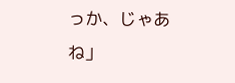っか、じゃあね」